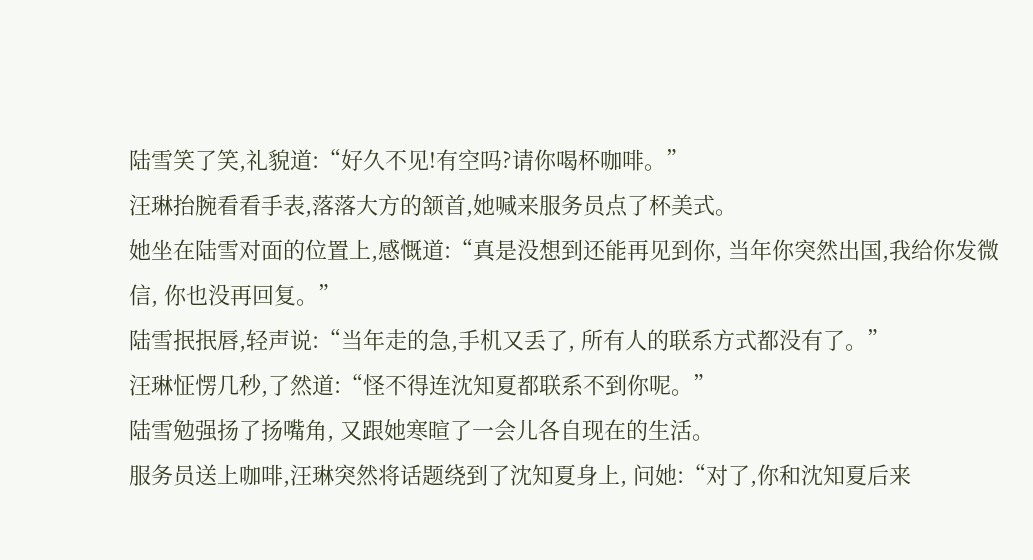陆雪笑了笑,礼貌道:“好久不见!有空吗?请你喝杯咖啡。”
汪琳抬腕看看手表,落落大方的颔首,她喊来服务员点了杯美式。
她坐在陆雪对面的位置上,感慨道:“真是没想到还能再见到你, 当年你突然出国,我给你发微信, 你也没再回复。”
陆雪抿抿唇,轻声说:“当年走的急,手机又丢了, 所有人的联系方式都没有了。”
汪琳怔愣几秒,了然道:“怪不得连沈知夏都联系不到你呢。”
陆雪勉强扬了扬嘴角, 又跟她寒暄了一会儿各自现在的生活。
服务员送上咖啡,汪琳突然将话题绕到了沈知夏身上, 问她:“对了,你和沈知夏后来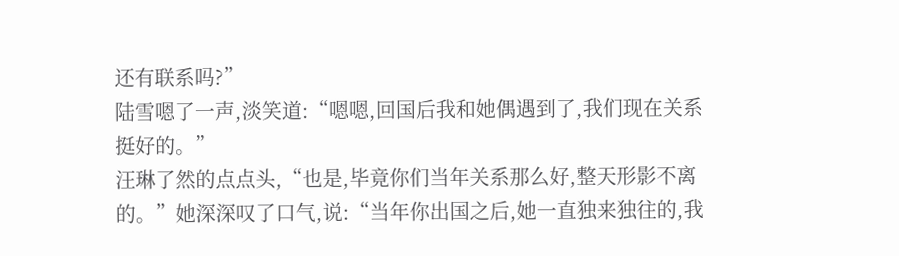还有联系吗?”
陆雪嗯了一声,淡笑道:“嗯嗯,回国后我和她偶遇到了,我们现在关系挺好的。”
汪琳了然的点点头,“也是,毕竟你们当年关系那么好,整天形影不离的。”她深深叹了口气,说:“当年你出国之后,她一直独来独往的,我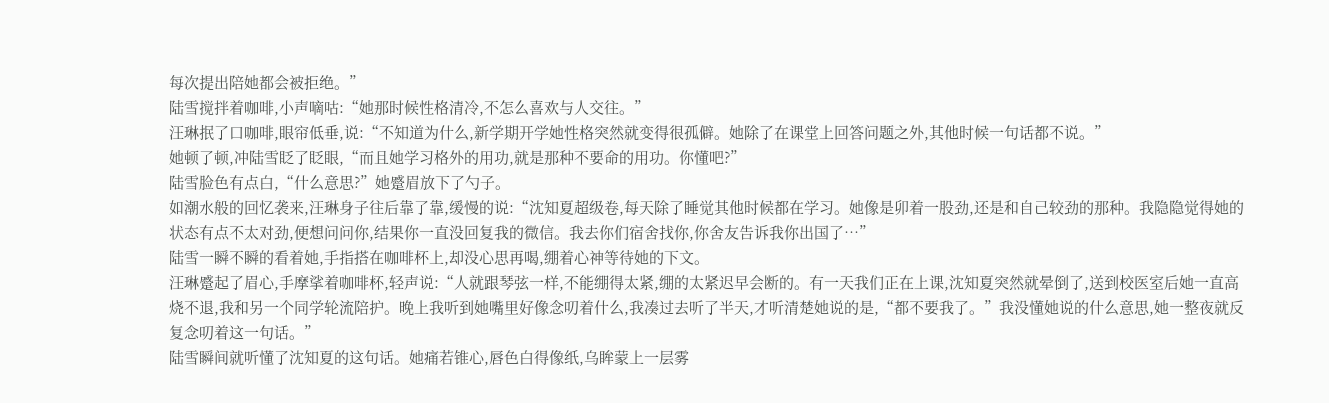每次提出陪她都会被拒绝。”
陆雪搅拌着咖啡,小声嘀咕:“她那时候性格清冷,不怎么喜欢与人交往。”
汪琳抿了口咖啡,眼帘低垂,说:“不知道为什么,新学期开学她性格突然就变得很孤僻。她除了在课堂上回答问题之外,其他时候一句话都不说。”
她顿了顿,冲陆雪眨了眨眼,“而且她学习格外的用功,就是那种不要命的用功。你懂吧?”
陆雪脸色有点白,“什么意思?”她蹙眉放下了勺子。
如潮水般的回忆袭来,汪琳身子往后靠了靠,缓慢的说:“沈知夏超级卷,每天除了睡觉其他时候都在学习。她像是卯着一股劲,还是和自己较劲的那种。我隐隐觉得她的状态有点不太对劲,便想问问你,结果你一直没回复我的微信。我去你们宿舍找你,你舍友告诉我你出国了…”
陆雪一瞬不瞬的看着她,手指搭在咖啡杯上,却没心思再喝,绷着心神等待她的下文。
汪琳蹙起了眉心,手摩挲着咖啡杯,轻声说:“人就跟琴弦一样,不能绷得太紧,绷的太紧迟早会断的。有一天我们正在上课,沈知夏突然就晕倒了,送到校医室后她一直高烧不退,我和另一个同学轮流陪护。晚上我听到她嘴里好像念叨着什么,我凑过去听了半天,才听清楚她说的是,“都不要我了。”我没懂她说的什么意思,她一整夜就反复念叨着这一句话。”
陆雪瞬间就听懂了沈知夏的这句话。她痛若锥心,唇色白得像纸,乌眸蒙上一层雾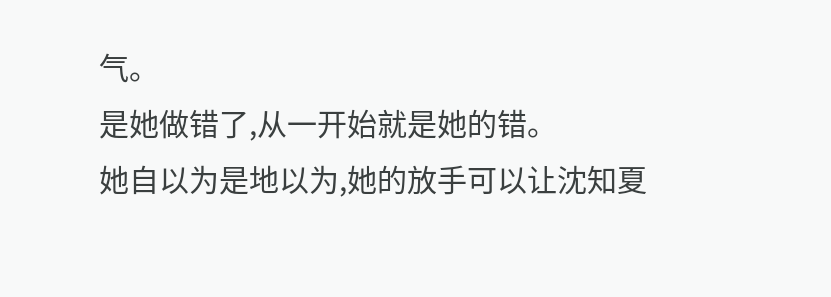气。
是她做错了,从一开始就是她的错。
她自以为是地以为,她的放手可以让沈知夏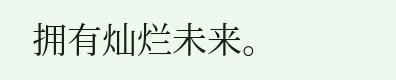拥有灿烂未来。